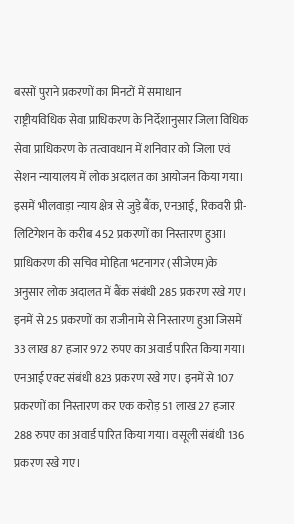बरसों पुराने प्रकरणों का मिनटों में समाधान
राष्ट्रीयविधिक सेवा प्राधिकरण के निर्देशानुसार जिला विधिक सेवा प्राधिकरण के तत्वावधान में शनिवार को जिला एवं सेशन न्यायालय में लोक अदालत का आयोजन किया गया। इसमें भीलवाड़ा न्याय क्षेत्र से जुड़े बैंक, एनआई, रिकवरी प्री-लिटिगेशन के करीब 452 प्रकरणों का निस्तारण हुआ।
प्राधिकरण की सचिव मोहिता भटनागर (सीजेएम)के अनुसार लोक अदालत में बैंक संबंधी 285 प्रकरण रखे गए। इनमें से 25 प्रकरणों का राजीनामे से निस्तारण हुआ जिसमें 33 लाख 87 हजार 972 रुपए का अवार्ड पारित किया गया। एनआई एक्ट संबंधी 823 प्रकरण रखे गए। इनमें से 107 प्रकरणों का निस्तारण कर एक करोड़ 51 लाख 27 हजार 288 रुपए का अवार्ड पारित किया गया। वसूली संबंधी 136 प्रकरण रखे गए।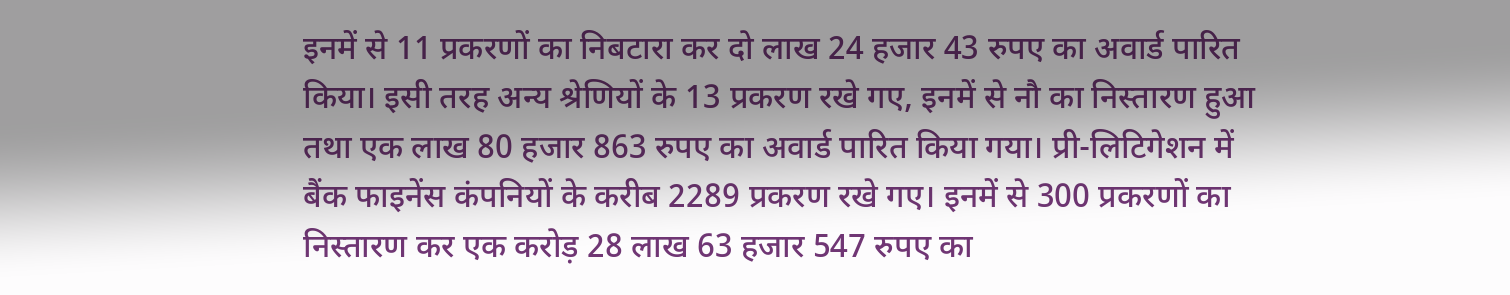इनमें से 11 प्रकरणों का निबटारा कर दो लाख 24 हजार 43 रुपए का अवार्ड पारित किया। इसी तरह अन्य श्रेणियों के 13 प्रकरण रखे गए, इनमें से नौ का निस्तारण हुआ तथा एक लाख 80 हजार 863 रुपए का अवार्ड पारित किया गया। प्री-लिटिगेशन में बैंक फाइनेंस कंपनियों के करीब 2289 प्रकरण रखे गए। इनमें से 300 प्रकरणों का निस्तारण कर एक करोड़ 28 लाख 63 हजार 547 रुपए का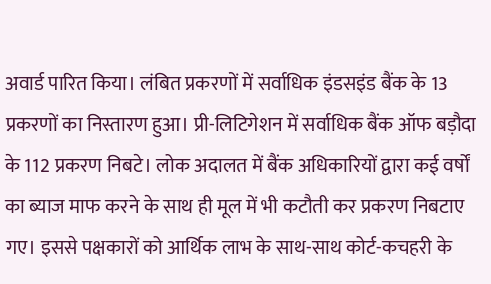अवार्ड पारित किया। लंबित प्रकरणों में सर्वाधिक इंडसइंड बैंक के 13 प्रकरणों का निस्तारण हुआ। प्री-लिटिगेशन में सर्वाधिक बैंक ऑफ बड़ौदा के 112 प्रकरण निबटे। लोक अदालत में बैंक अधिकारियों द्वारा कई वर्षों का ब्याज माफ करने के साथ ही मूल में भी कटौती कर प्रकरण निबटाए गए। इससे पक्षकारों को आर्थिक लाभ के साथ-साथ कोर्ट-कचहरी के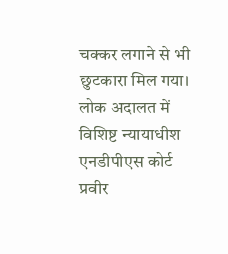चक्कर लगाने से भी छुटकारा मिल गया। लोक अदालत में विशिष्ट न्यायाधीश एनडीपीएस कोर्ट प्रवीर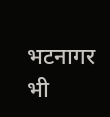भटनागर भी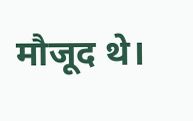मौजूद थे।